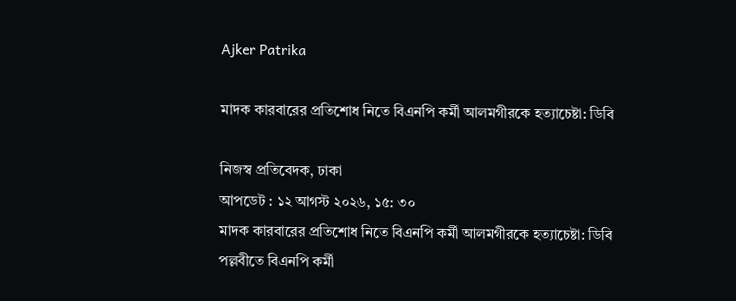Ajker Patrika

মাদক কারবারের প্রতিশোধ নিতে বিএনপি কর্মী আলমগীরকে হত্যাচেষ্টা: ডিবি

নিজস্ব প্রতিবেদক, ঢাকা
আপডেট : ১২ আগস্ট ২০২৬, ১৫: ৩০
মাদক কারবারের প্রতিশোধ নিতে বিএনপি কর্মী আলমগীরকে হত্যাচেষ্টা: ডিবি
পল্লবীতে বিএনপি কর্মী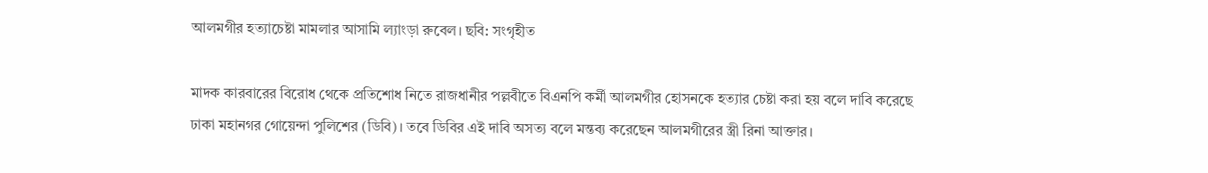আলমগীর হত্যাচেষ্টা মামলার আসামি ল্যাংড়া রুবেল। ছবি: সংগৃহীত

মাদক কারবারের বিরোধ থেকে প্রতিশোধ নিতে রাজধানীর পল্লবীতে বিএনপি কর্মী আলমগীর হোসনকে হত্যার চেষ্টা করা হয় বলে দাবি করেছে ঢাকা মহানগর গোয়েন্দা পুলিশের (ডিবি)। তবে ডিবির এই দাবি অসত্য বলে মন্তব্য করেছেন আলমগীরের স্ত্রী রিনা আক্তার।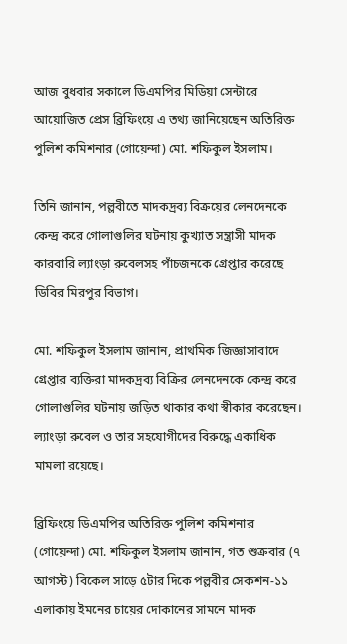আজ বুধবার সকালে ডিএমপির মিডিয়া সেন্টারে আয়োজিত প্রেস ব্রিফিংয়ে এ তথ্য জানিয়েছেন অতিরিক্ত পুলিশ কমিশনার (গোয়েন্দা) মো. শফিকুল ইসলাম।

তিনি জানান, পল্লবীতে মাদকদ্রব্য বিক্রয়ের লেনদেনকে কেন্দ্র করে গোলাগুলির ঘটনায় কুখ্যাত সন্ত্রাসী মাদক কারবারি ল্যাংড়া রুবেলসহ পাঁচজনকে গ্রেপ্তার করেছে ডিবির মিরপুর বিভাগ।

মো. শফিকুল ইসলাম জানান, প্রাথমিক জিজ্ঞাসাবাদে গ্রেপ্তার ব্যক্তিরা মাদকদ্রব্য বিক্রির লেনদেনকে কেন্দ্র করে গোলাগুলির ঘটনায় জড়িত থাকার কথা স্বীকার করেছেন। ল্যাংড়া রুবেল ও তার সহযোগীদের বিরুদ্ধে একাধিক মামলা রয়েছে।

ব্রিফিংয়ে ডিএমপির অতিরিক্ত পুলিশ কমিশনার (গোয়েন্দা) মো. শফিকুল ইসলাম জানান, গত শুক্রবার (৭ আগস্ট) বিকেল সাড়ে ৫টার দিকে পল্লবীর সেকশন-১১ এলাকায় ইমনের চায়ের দোকানের সামনে মাদক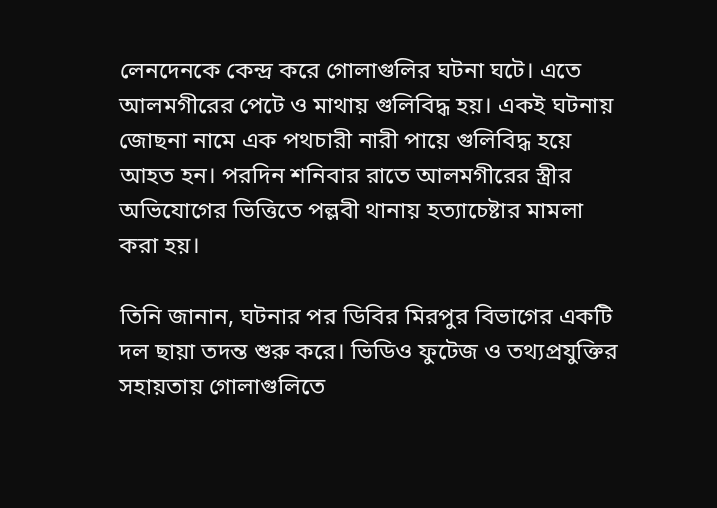লেনদেনকে কেন্দ্র করে গোলাগুলির ঘটনা ঘটে। এতে আলমগীরের পেটে ও মাথায় গুলিবিদ্ধ হয়। একই ঘটনায় জোছনা নামে এক পথচারী নারী পায়ে গুলিবিদ্ধ হয়ে আহত হন। পরদিন শনিবার রাতে আলমগীরের স্ত্রীর অভিযোগের ভিত্তিতে পল্লবী থানায় হত্যাচেষ্টার মামলা করা হয়।

তিনি জানান, ঘটনার পর ডিবির মিরপুর বিভাগের একটি দল ছায়া তদন্ত শুরু করে। ভিডিও ফুটেজ ও তথ্যপ্রযুক্তির সহায়তায় গোলাগুলিতে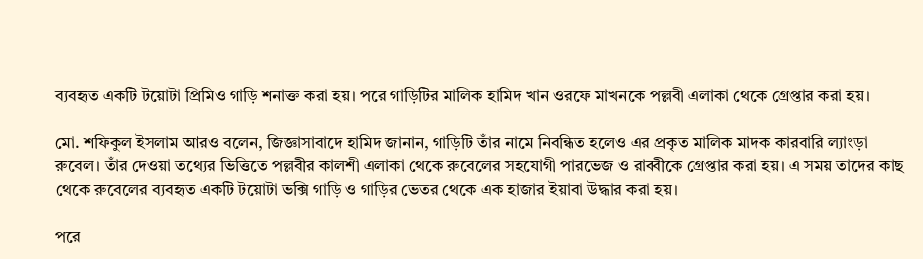ব্যবহৃত একটি টয়োটা প্রিমিও গাড়ি শনাক্ত করা হয়। পরে গাড়িটির মালিক হামিদ খান ওরফে মাখনকে পল্লবী এলাকা থেকে গ্রেপ্তার করা হয়।

মো. শফিকুল ইসলাম আরও বলেন, জিজ্ঞাসাবাদে হামিদ জানান, গাড়িটি তাঁর নামে নিবন্ধিত হলেও এর প্রকৃত মালিক মাদক কারবারি ল্যাংড়া রুবেল। তাঁর দেওয়া তথ্যের ভিত্তিতে পল্লবীর কালশী এলাকা থেকে রুবেলের সহযোগী পারভেজ ও রাব্বীকে গ্রেপ্তার করা হয়। এ সময় তাদের কাছ থেকে রুবেলের ব্যবহৃত একটি টয়োটা ভক্সি গাড়ি ও গাড়ির ভেতর থেকে এক হাজার ইয়াবা উদ্ধার করা হয়।

পরে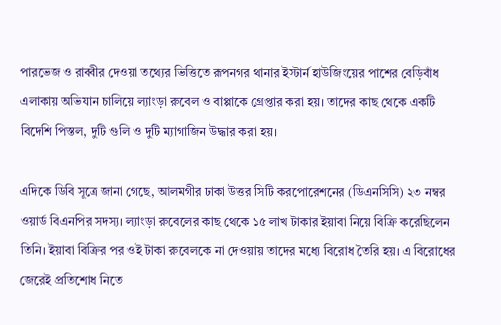পারভেজ ও রাব্বীর দেওয়া তথ্যের ভিত্তিতে রূপনগর থানার ইস্টার্ন হাউজিংয়ের পাশের বেড়িবাঁধ এলাকায় অভিযান চালিয়ে ল্যাংড়া রুবেল ও বাপ্পাকে গ্রেপ্তার করা হয়। তাদের কাছ থেকে একটি বিদেশি পিস্তল, দুটি গুলি ও দুটি ম্যাগাজিন উদ্ধার করা হয়।

এদিকে ডিবি সূত্রে জানা গেছে, আলমগীর ঢাকা উত্তর সিটি করপোরেশনের (ডিএনসিসি) ২৩ নম্বর ওয়ার্ড বিএনপির সদস্য। ল্যাংড়া রুবেলের কাছ থেকে ১৫ লাখ টাকার ইয়াবা নিয়ে বিক্রি করেছিলেন তিনি। ইয়াবা বিক্রির পর ওই টাকা রুবেলকে না দেওয়ায় তাদের মধ্যে বিরোধ তৈরি হয়। এ বিরোধের জেরেই প্রতিশোধ নিতে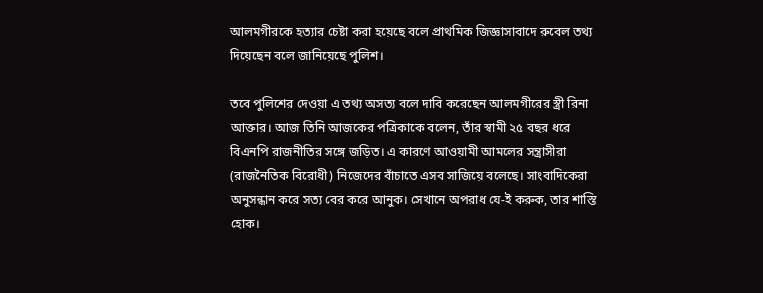আলমগীরকে হত্যার চেষ্টা করা হয়েছে বলে প্রাথমিক জিজ্ঞাসাবাদে রুবেল তথ্য দিয়েছেন বলে জানিয়েছে পুলিশ।

তবে পুলিশের দেওয়া এ তথ্য অসত্য বলে দাবি করেছেন আলমগীরের স্ত্রী রিনা আক্তার। আজ তিনি আজকের পত্রিকাকে বলেন, তাঁর স্বামী ২৫ বছর ধরে বিএনপি রাজনীতির সঙ্গে জড়িত। এ কারণে আওয়ামী আমলের সন্ত্রাসীরা (রাজনৈতিক বিরোধী) নিজেদের বাঁচাতে এসব সাজিয়ে বলেছে। সাংবাদিকেরা অনুসন্ধান করে সত্য বের করে আনুক। সেখানে অপরাধ যে-ই করুক, তার শাস্তি হোক।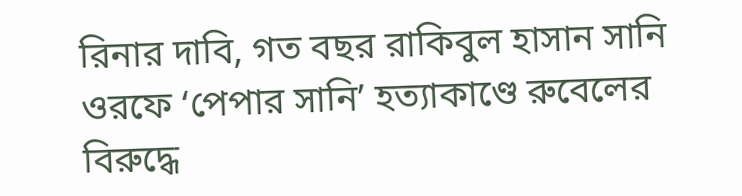রিনার দাবি, গত বছর রাকিবুল হাসান সানি ওরফে ‘পেপার সানি’ হত্যাকাণ্ডে রুবেলের বিরুদ্ধে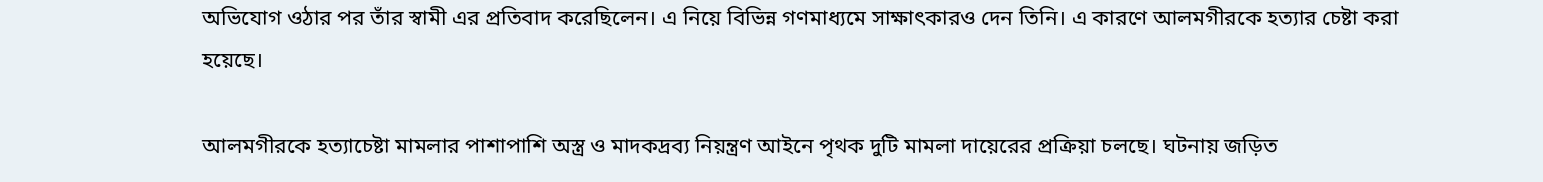অভিযোগ ওঠার পর তাঁর স্বামী এর প্রতিবাদ করেছিলেন। এ নিয়ে বিভিন্ন গণমাধ্যমে সাক্ষাৎকারও দেন তিনি। এ কারণে আলমগীরকে হত্যার চেষ্টা করা হয়েছে।

আলমগীরকে হত্যাচেষ্টা মামলার পাশাপাশি অস্ত্র ও মাদকদ্রব্য নিয়ন্ত্রণ আইনে পৃথক দুটি মামলা দায়েরের প্রক্রিয়া চলছে। ঘটনায় জড়িত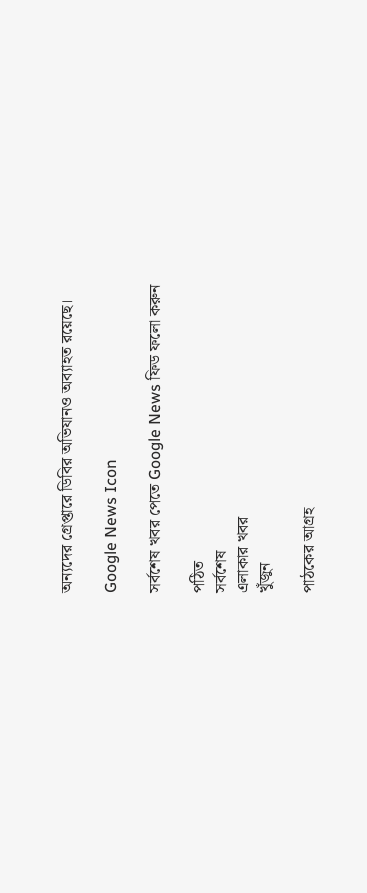অন্যদের গ্রেপ্তারে ডিবির অভিযানও অব্যাহত রয়েছে।

Google News Icon

সর্বশেষ খবর পেতে Google News ফিড ফলো করুন

পঠিত
সর্বশেষ
এলাকার খবর
খুঁজুন

পাঠকের আগ্রহ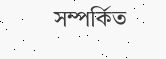সম্পর্কিত